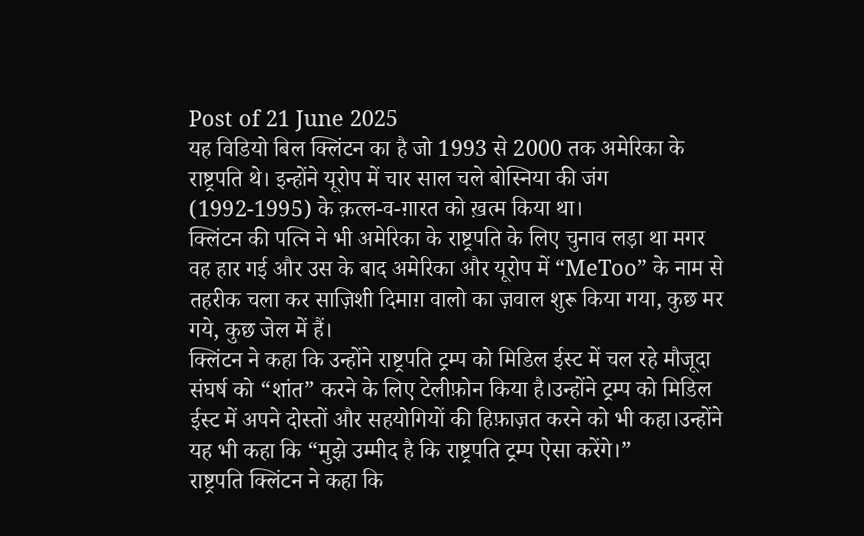Post of 21 June 2025
यह विडियो बिल क्लिंटन का है जो 1993 से 2000 तक अमेरिका के राष्ट्रपति थे। इन्होंने यूरोप में चार साल चले बोस्निया की जंग (1992-1995) के क़त्ल-व-ग़ारत को ख़त्म किया था।
क्लिंटन की पत्नि ने भी अमेरिका के राष्ट्रपति के लिए चुनाव लड़ा था मगर वह हार गई और उस के बाद अमेरिका और यूरोप में “MeToo” के नाम से तहरीक चला कर साज़िशी दिमाग़ वालो का ज़वाल शुरू किया गया, कुछ मर गये, कुछ जेल में हैं।
क्लिंटन ने कहा कि उन्होंने राष्ट्रपति ट्रम्प को मिडिल ईस्ट में चल रहे मौजूदा संघर्ष को “शांत” करने के लिए टेलीफ़ोन किया है।उन्होंने ट्रम्प को मिडिल ईस्ट में अपने दोस्तों और सहयोगियों की हिफ़ाज़त करने को भी कहा।उन्होंने यह भी कहा कि “मुझे उम्मीद है कि राष्ट्रपति ट्रम्प ऐसा करेंगे।”
राष्ट्रपति क्लिंटन ने कहा कि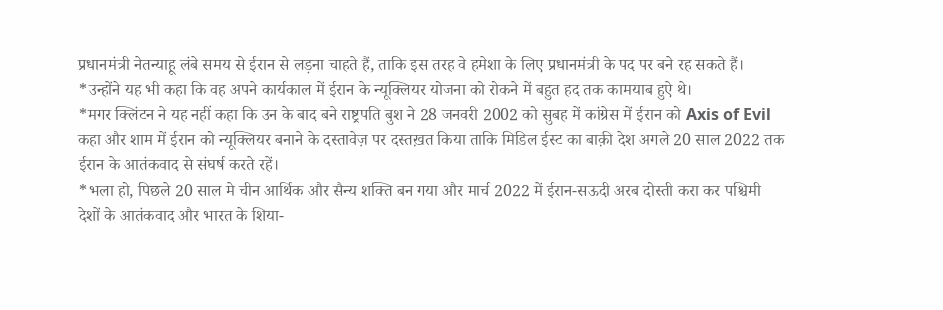प्रधानमंत्री नेतन्याहू लंबे समय से ईरान से लड़ना चाहते हैं, ताकि इस तरह वे हमेशा के लिए प्रधानमंत्री के पद पर बने रह सकते हैं।
*उन्होंने यह भी कहा कि वह अपने कार्यकाल में ईरान के न्यूक्लियर योजना को रोकने में बहुत हद तक कामयाब हुऐ थे।
*मगर क्लिंटन ने यह नहीं कहा कि उन के बाद बने राष्ट्रपति बुश ने 28 जनवरी 2002 को सुबह में कांग्रेस में ईरान को Axis of Evil कहा और शाम में ईरान को न्यूक्लियर बनाने के दस्तावेज़ पर दस्तख़त किया ताकि मिडिल ईस्ट का बाक़ी देश अगले 20 साल 2022 तक ईरान के आतंकवाद से संघर्ष करते रहें।
*भला हो, पिछले 20 साल मे चीन आर्थिक और सैन्य शक्ति बन गया और मार्च 2022 में ईरान-सऊदी अरब दोस्ती करा कर पश्चिमी देशों के आतंकवाद और भारत के शिया-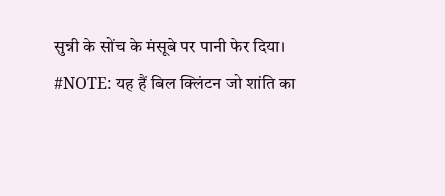सुन्नी के सोंच के मंसूबे पर पानी फेर दिया।
#NOTE: यह हैं बिल क्लिंटन जो शांति का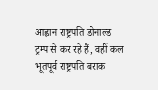आह्वान राष्ट्रपति डोनाल्ड ट्रम्प से कर रहे हैं, वहीं कल भूतपूर्व राष्ट्रपति बराक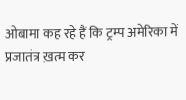ओबामा कह रहे हैं कि ट्रम्प अमेरिका में प्रजातंत्र ख़त्म कर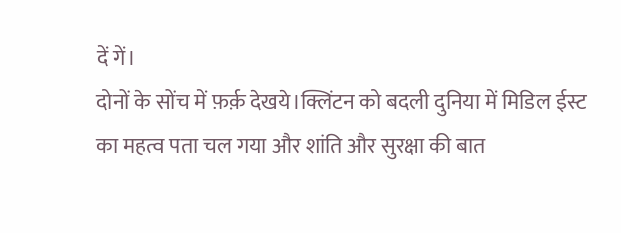दें गें।
दोनों के सोंच में फ़र्क़ देखये।क्लिंटन को बदली दुनिया में मिडिल ईस्ट का महत्व पता चल गया और शांति और सुरक्षा की बात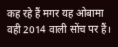कह रहे हैं मगर यह ओबामा वही 2014 वाली सोंच पर हैं।